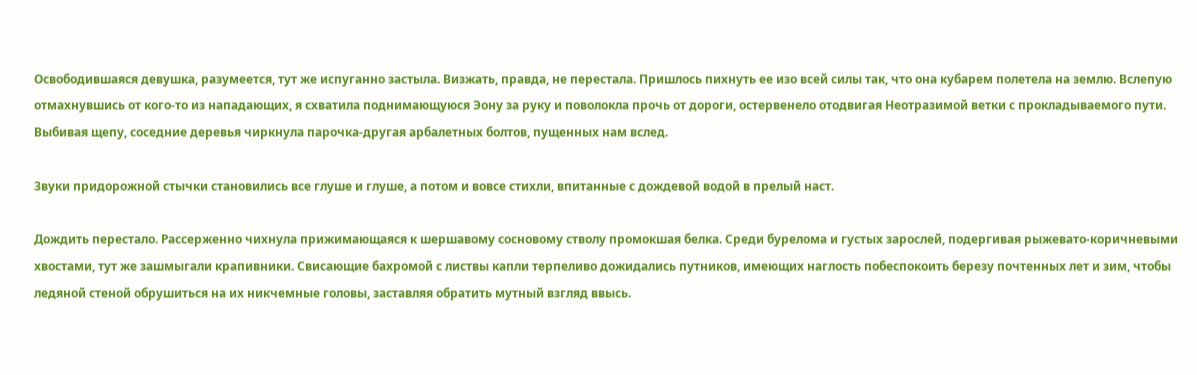Освободившаяся девушка, разумеется, тут же испуганно застыла. Визжать, правда, не перестала. Пришлось пихнуть ее изо всей силы так, что она кубарем полетела на землю. Вслепую отмахнувшись от кого-то из нападающих, я схватила поднимающуюся Эону за руку и поволокла прочь от дороги, остервенело отодвигая Неотразимой ветки с прокладываемого пути. Выбивая щепу, соседние деревья чиркнула парочка-другая арбалетных болтов, пущенных нам вслед.

Звуки придорожной стычки становились все глуше и глуше, а потом и вовсе стихли, впитанные с дождевой водой в прелый наст.

Дождить перестало. Рассерженно чихнула прижимающаяся к шершавому сосновому стволу промокшая белка. Среди бурелома и густых зарослей, подергивая рыжевато-коричневыми хвостами, тут же зашмыгали крапивники. Свисающие бахромой с листвы капли терпеливо дожидались путников, имеющих наглость побеспокоить березу почтенных лет и зим, чтобы ледяной стеной обрушиться на их никчемные головы, заставляя обратить мутный взгляд ввысь.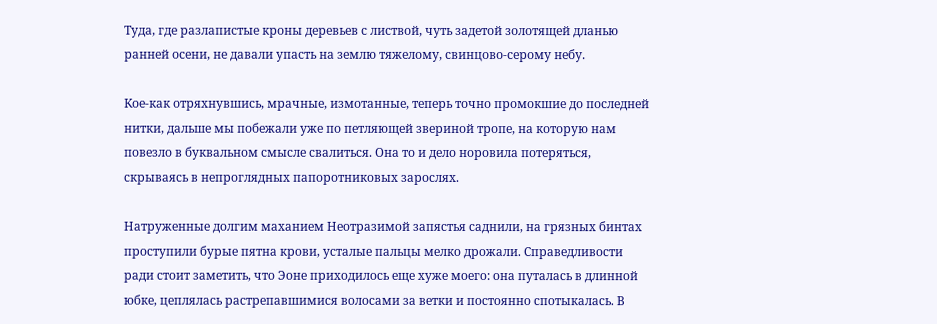Туда, где разлапистые кроны деревьев с листвой, чуть задетой золотящей дланью ранней осени, не давали упасть на землю тяжелому, свинцово-серому небу.

Кое-как отряхнувшись, мрачные, измотанные, теперь точно промокшие до последней нитки, дальше мы побежали уже по петляющей звериной тропе, на которую нам повезло в буквальном смысле свалиться. Она то и дело норовила потеряться, скрываясь в непроглядных папоротниковых зарослях.

Натруженные долгим маханием Неотразимой запястья саднили, на грязных бинтах проступили бурые пятна крови, усталые пальцы мелко дрожали. Справедливости ради стоит заметить, что Эоне приходилось еще хуже моего: она путалась в длинной юбке, цеплялась растрепавшимися волосами за ветки и постоянно спотыкалась. В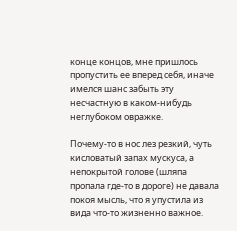конце концов, мне пришлось пропустить ее вперед себя, иначе имелся шанс забыть эту несчастную в каком-нибудь неглубоком овражке.

Почему-то в нос лез резкий, чуть кисловатый запах мускуса, а непокрытой голове (шляпа пропала где-то в дороге) не давала покоя мысль, что я упустила из вида что-то жизненно важное.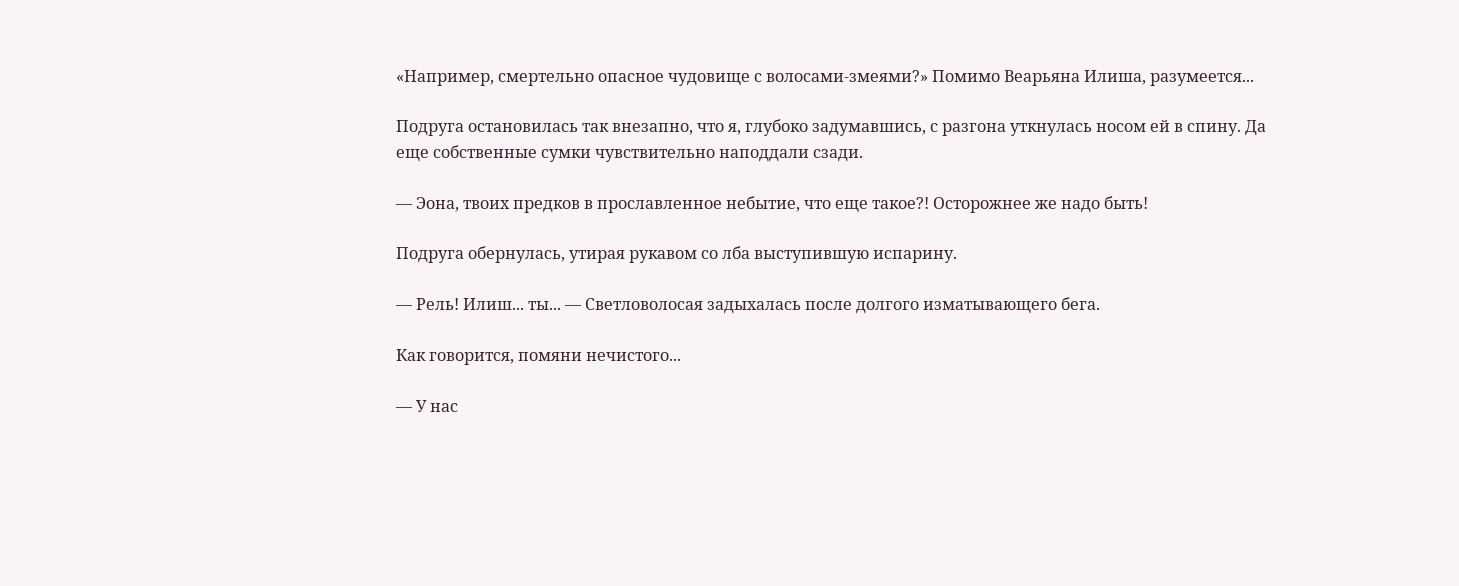«Например, смертельно опасное чудовище с волосами-змеями?» Помимо Веарьяна Илиша, разумеется...

Подруга остановилась так внезапно, что я, глубоко задумавшись, с разгона уткнулась носом ей в спину. Да еще собственные сумки чувствительно наподдали сзади.

— Эона, твоих предков в прославленное небытие, что еще такое?! Осторожнее же надо быть!

Подруга обернулась, утирая рукавом со лба выступившую испарину.

— Рель! Илиш... ты... — Светловолосая задыхалась после долгого изматывающего бега.

Как говорится, помяни нечистого...

— У нас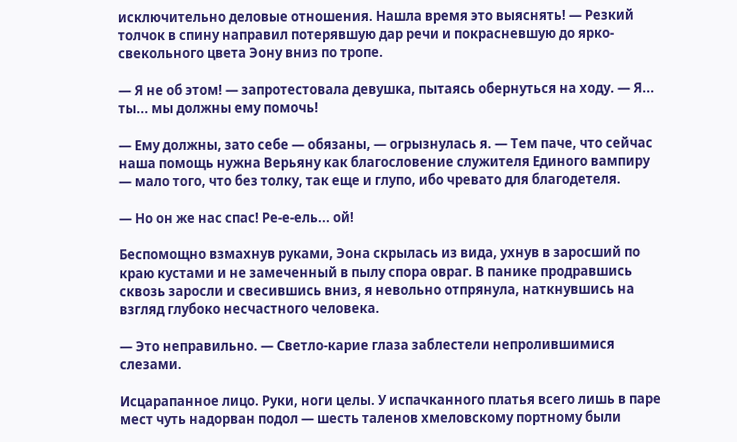исключительно деловые отношения. Нашла время это выяснять! — Резкий толчок в спину направил потерявшую дар речи и покрасневшую до ярко-свекольного цвета Эону вниз по тропе.

— Я не об этом! — запротестовала девушка, пытаясь обернуться на ходу. — Я... ты... мы должны ему помочь!

— Ему должны, зато себе — обязаны, — огрызнулась я. — Тем паче, что сейчас наша помощь нужна Верьяну как благословение служителя Единого вампиру — мало того, что без толку, так еще и глупо, ибо чревато для благодетеля.

— Но он же нас спас! Ре-е-ель... ой!

Беспомощно взмахнув руками, Эона скрылась из вида, ухнув в заросший по краю кустами и не замеченный в пылу спора овраг. В панике продравшись сквозь заросли и свесившись вниз, я невольно отпрянула, наткнувшись на взгляд глубоко несчастного человека.

— Это неправильно. — Светло-карие глаза заблестели непролившимися слезами.

Исцарапанное лицо. Руки, ноги целы. У испачканного платья всего лишь в паре мест чуть надорван подол — шесть таленов хмеловскому портному были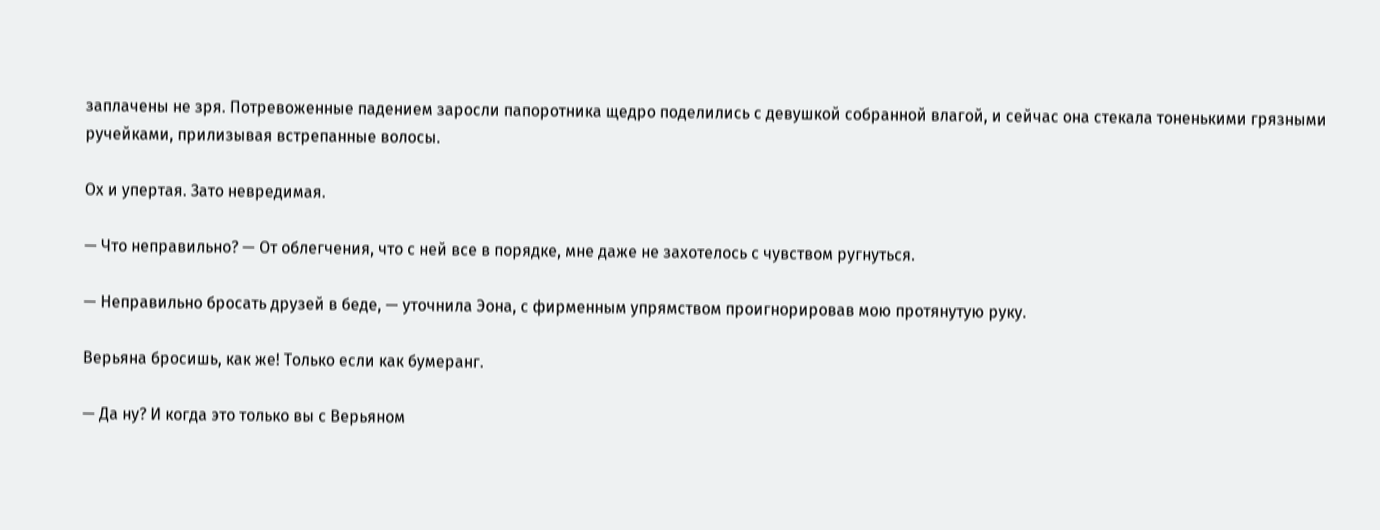заплачены не зря. Потревоженные падением заросли папоротника щедро поделились с девушкой собранной влагой, и сейчас она стекала тоненькими грязными ручейками, прилизывая встрепанные волосы.

Ох и упертая. Зато невредимая.

— Что неправильно? — От облегчения, что с ней все в порядке, мне даже не захотелось с чувством ругнуться.

— Неправильно бросать друзей в беде, — уточнила Эона, с фирменным упрямством проигнорировав мою протянутую руку.

Верьяна бросишь, как же! Только если как бумеранг.

— Да ну? И когда это только вы с Верьяном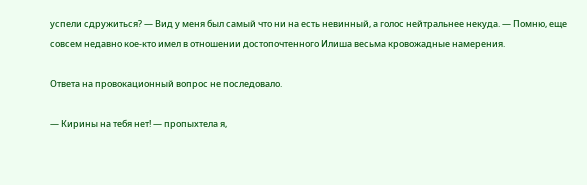успели сдружиться? — Вид у меня был самый что ни на есть невинный, а голос нейтральнее некуда. — Помню, еще совсем недавно кое-кто имел в отношении достопочтенного Илиша весьма кровожадные намерения.

Ответа на провокационный вопрос не последовало.

— Кирины на тебя нет! — пропыхтела я,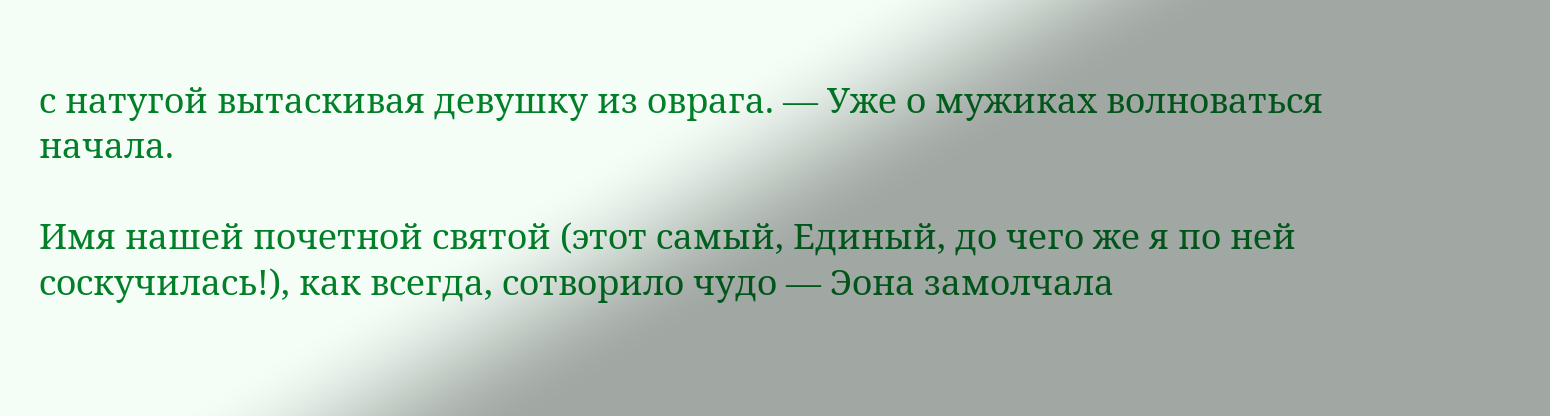с натугой вытаскивая девушку из оврага. — Уже о мужиках волноваться начала.

Имя нашей почетной святой (этот самый, Единый, до чего же я по ней соскучилась!), как всегда, сотворило чудо — Эона замолчала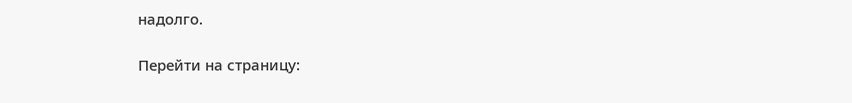надолго.

Перейти на страницу: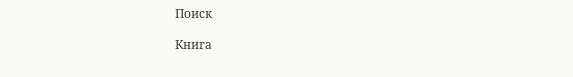Поиск

Книга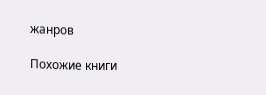жанров

Похожие книги